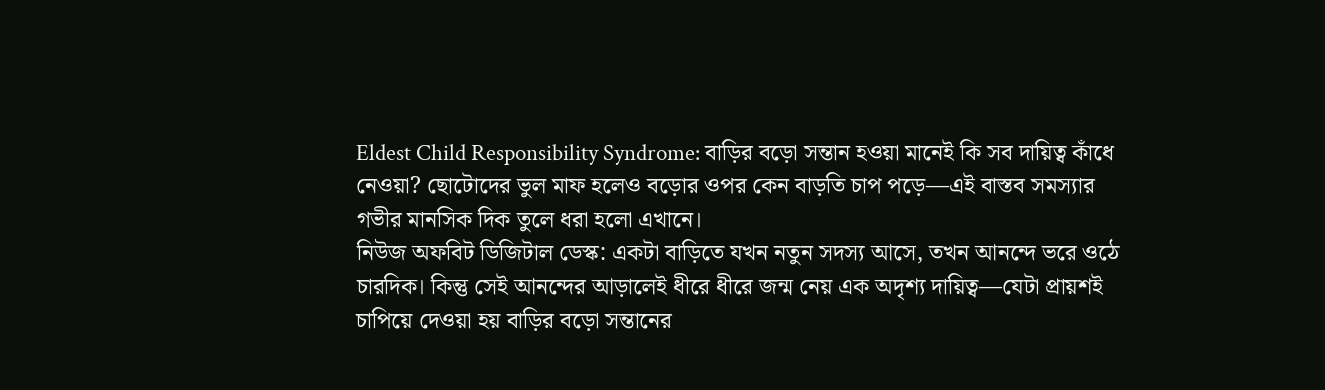Eldest Child Responsibility Syndrome: বাড়ির বড়ো সন্তান হওয়া মানেই কি সব দায়িত্ব কাঁধে নেওয়া? ছোটোদের ভুল মাফ হলেও বড়োর ওপর কেন বাড়তি চাপ পড়ে—এই বাস্তব সমস্যার গভীর মানসিক দিক তুলে ধরা হলো এখানে।
নিউজ অফবিট ডিজিটাল ডেস্ক: একটা বাড়িতে যখন নতুন সদস্য আসে, তখন আনন্দে ভরে ওঠে চারদিক। কিন্তু সেই আনন্দের আড়ালেই ধীরে ধীরে জন্ম নেয় এক অদৃশ্য দায়িত্ব—যেটা প্রায়শই চাপিয়ে দেওয়া হয় বাড়ির বড়ো সন্তানের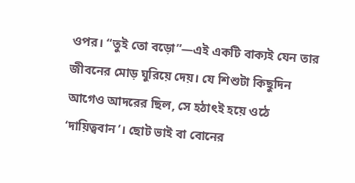ওপর। “তুই তো বড়ো”—এই একটি বাক্যই যেন তার জীবনের মোড় ঘুরিয়ে দেয়। যে শিশুটা কিছুদিন আগেও আদরের ছিল, সে হঠাৎই হয়ে ওঠে ‘দায়িত্ববান’। ছোট ভাই বা বোনের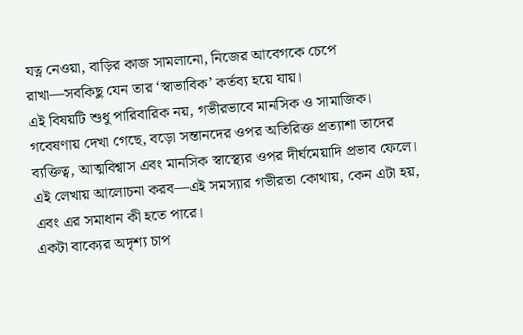যত্ন নেওয়া, বাড়ির কাজ সামলানো, নিজের আবেগকে চেপে রাখা—সবকিছু যেন তার ‘স্বাভাবিক’ কর্তব্য হয়ে যায়।
এই বিষয়টি শুধু পারিবারিক নয়, গভীরভাবে মানসিক ও সামাজিক। গবেষণায় দেখা গেছে, বড়ো সন্তানদের ওপর অতিরিক্ত প্রত্যাশা তাদের ব্যক্তিত্ব, আত্মবিশ্বাস এবং মানসিক স্বাস্থ্যের ওপর দীর্ঘমেয়াদি প্রভাব ফেলে। এই লেখায় আলোচনা করব—এই সমস্যার গভীরতা কোথায়, কেন এটা হয়, এবং এর সমাধান কী হতে পারে।
একটা বাক্যের অদৃশ্য চাপ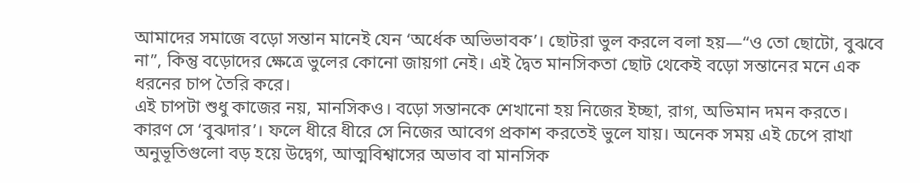আমাদের সমাজে বড়ো সন্তান মানেই যেন ‘অর্ধেক অভিভাবক’। ছোটরা ভুল করলে বলা হয়—“ও তো ছোটো, বুঝবে না”, কিন্তু বড়োদের ক্ষেত্রে ভুলের কোনো জায়গা নেই। এই দ্বৈত মানসিকতা ছোট থেকেই বড়ো সন্তানের মনে এক ধরনের চাপ তৈরি করে।
এই চাপটা শুধু কাজের নয়, মানসিকও। বড়ো সন্তানকে শেখানো হয় নিজের ইচ্ছা, রাগ, অভিমান দমন করতে। কারণ সে ‘বুঝদার’। ফলে ধীরে ধীরে সে নিজের আবেগ প্রকাশ করতেই ভুলে যায়। অনেক সময় এই চেপে রাখা অনুভূতিগুলো বড় হয়ে উদ্বেগ, আত্মবিশ্বাসের অভাব বা মানসিক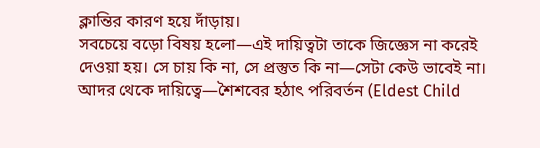ক্লান্তির কারণ হয়ে দাঁড়ায়।
সবচেয়ে বড়ো বিষয় হলো—এই দায়িত্বটা তাকে জিজ্ঞেস না করেই দেওয়া হয়। সে চায় কি না, সে প্রস্তুত কি না—সেটা কেউ ভাবেই না।
আদর থেকে দায়িত্বে—শৈশবের হঠাৎ পরিবর্তন (Eldest Child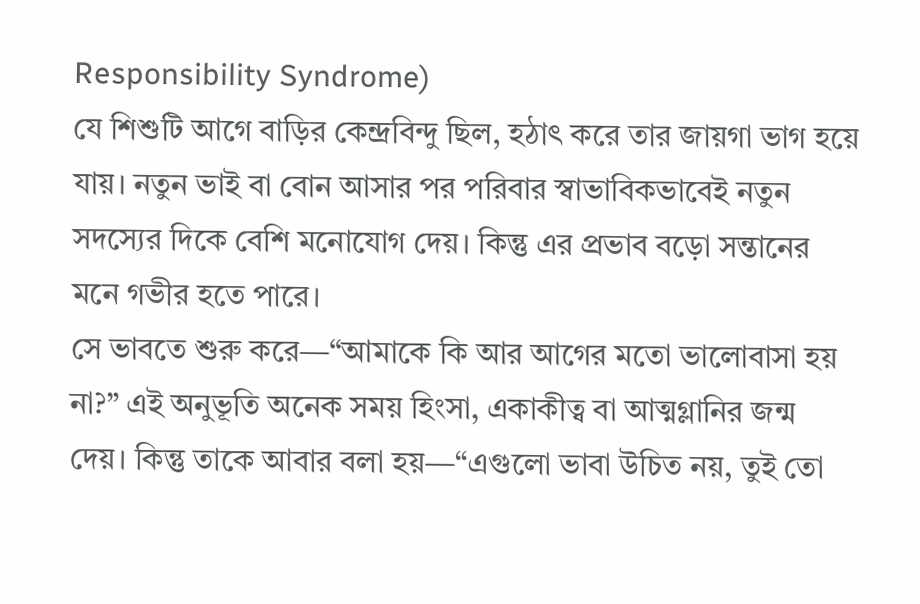Responsibility Syndrome)
যে শিশুটি আগে বাড়ির কেন্দ্রবিন্দু ছিল, হঠাৎ করে তার জায়গা ভাগ হয়ে যায়। নতুন ভাই বা বোন আসার পর পরিবার স্বাভাবিকভাবেই নতুন সদস্যের দিকে বেশি মনোযোগ দেয়। কিন্তু এর প্রভাব বড়ো সন্তানের মনে গভীর হতে পারে।
সে ভাবতে শুরু করে—“আমাকে কি আর আগের মতো ভালোবাসা হয় না?” এই অনুভূতি অনেক সময় হিংসা, একাকীত্ব বা আত্মগ্লানির জন্ম দেয়। কিন্তু তাকে আবার বলা হয়—“এগুলো ভাবা উচিত নয়, তুই তো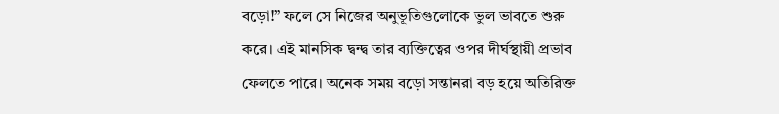বড়ো!” ফলে সে নিজের অনুভূতিগুলোকে ভুল ভাবতে শুরু করে। এই মানসিক দ্বন্দ্ব তার ব্যক্তিত্বের ওপর দীর্ঘস্থায়ী প্রভাব ফেলতে পারে। অনেক সময় বড়ো সন্তানরা বড় হয়ে অতিরিক্ত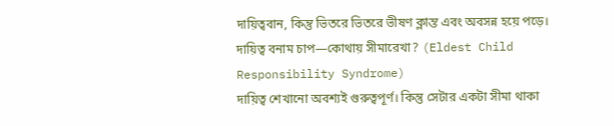দায়িত্ববান, কিন্তু ভিতরে ভিতরে ভীষণ ক্লান্ত এবং অবসন্ন হয়ে পড়ে।
দায়িত্ব বনাম চাপ—কোথায় সীমারেখা? (Eldest Child Responsibility Syndrome)
দায়িত্ব শেখানো অবশ্যই গুরুত্বপূর্ণ। কিন্তু সেটার একটা সীমা থাকা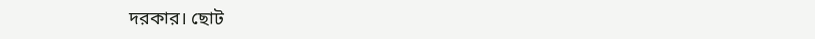দরকার। ছোট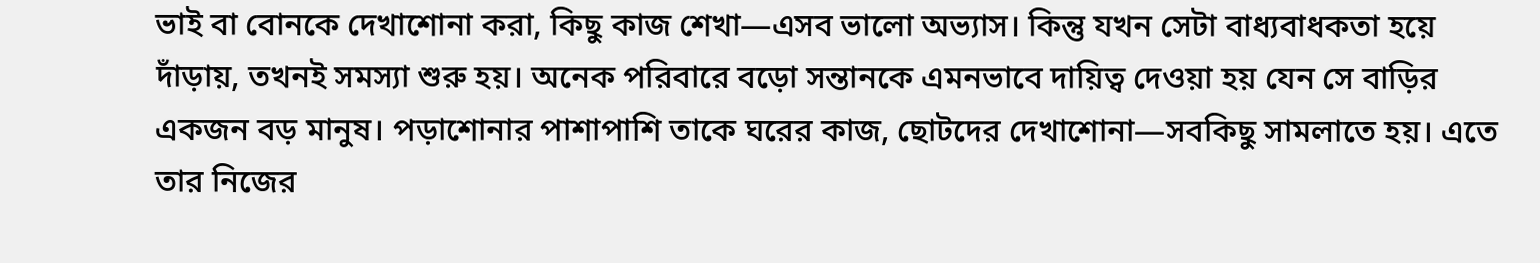ভাই বা বোনকে দেখাশোনা করা, কিছু কাজ শেখা—এসব ভালো অভ্যাস। কিন্তু যখন সেটা বাধ্যবাধকতা হয়ে দাঁড়ায়, তখনই সমস্যা শুরু হয়। অনেক পরিবারে বড়ো সন্তানকে এমনভাবে দায়িত্ব দেওয়া হয় যেন সে বাড়ির একজন বড় মানুষ। পড়াশোনার পাশাপাশি তাকে ঘরের কাজ, ছোটদের দেখাশোনা—সবকিছু সামলাতে হয়। এতে তার নিজের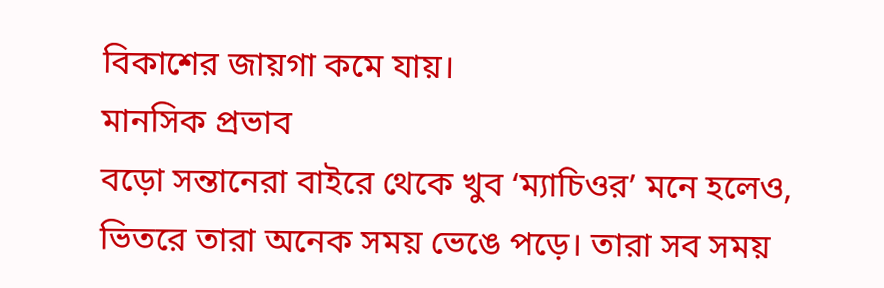বিকাশের জায়গা কমে যায়।
মানসিক প্রভাব
বড়ো সন্তানেরা বাইরে থেকে খুব ‘ম্যাচিওর’ মনে হলেও, ভিতরে তারা অনেক সময় ভেঙে পড়ে। তারা সব সময়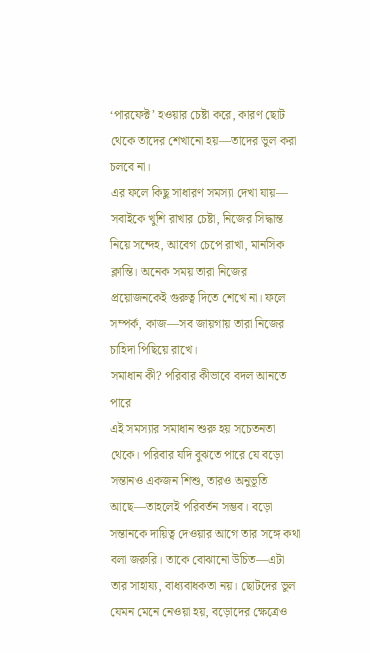‘পারফেক্ট’ হওয়ার চেষ্টা করে, কারণ ছোট থেকে তাদের শেখানো হয়—তাদের ভুল করা চলবে না।
এর ফলে কিছু সাধারণ সমস্যা দেখা যায়— সবাইকে খুশি রাখার চেষ্টা, নিজের সিদ্ধান্ত নিয়ে সন্দেহ, আবেগ চেপে রাখা, মানসিক ক্লান্তি। অনেক সময় তারা নিজের প্রয়োজনকেই গুরুত্ব দিতে শেখে না। ফলে সম্পর্ক, কাজ—সব জায়গায় তারা নিজের চাহিদা পিছিয়ে রাখে।
সমাধান কী? পরিবার কীভাবে বদল আনতে পারে
এই সমস্যার সমাধান শুরু হয় সচেতনতা থেকে। পরিবার যদি বুঝতে পারে যে বড়ো সন্তানও একজন শিশু, তারও অনুভূতি আছে—তাহলেই পরিবর্তন সম্ভব। বড়ো সন্তানকে দায়িত্ব দেওয়ার আগে তার সঙ্গে কথা বলা জরুরি। তাকে বোঝানো উচিত—এটা তার সাহায্য, বাধ্যবাধকতা নয়। ছোটদের ভুল যেমন মেনে নেওয়া হয়, বড়োদের ক্ষেত্রেও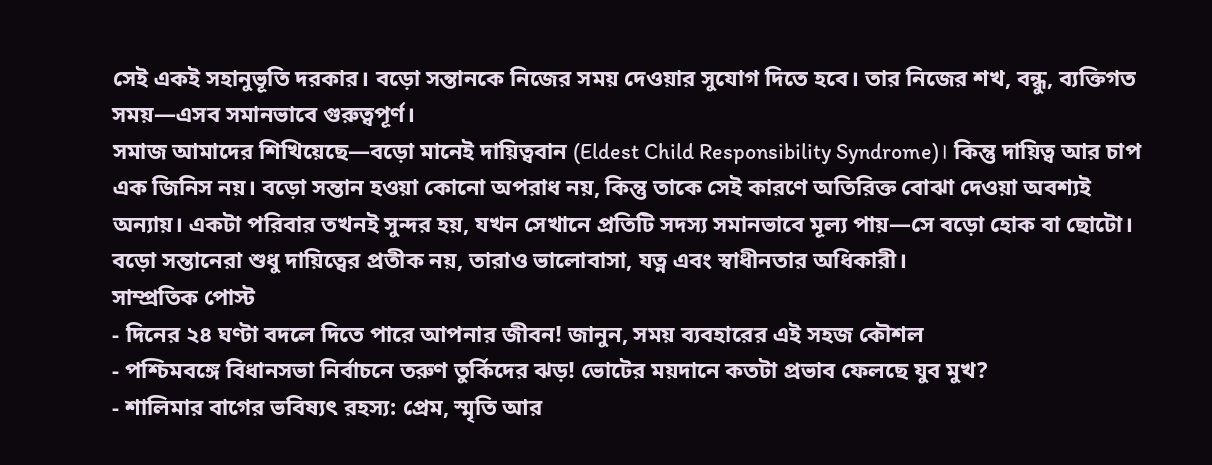সেই একই সহানুভূতি দরকার। বড়ো সন্তানকে নিজের সময় দেওয়ার সুযোগ দিতে হবে। তার নিজের শখ, বন্ধু, ব্যক্তিগত সময়—এসব সমানভাবে গুরুত্বপূর্ণ।
সমাজ আমাদের শিখিয়েছে—বড়ো মানেই দায়িত্ববান (Eldest Child Responsibility Syndrome)। কিন্তু দায়িত্ব আর চাপ এক জিনিস নয়। বড়ো সন্তান হওয়া কোনো অপরাধ নয়, কিন্তু তাকে সেই কারণে অতিরিক্ত বোঝা দেওয়া অবশ্যই অন্যায়। একটা পরিবার তখনই সুন্দর হয়, যখন সেখানে প্রতিটি সদস্য সমানভাবে মূল্য পায়—সে বড়ো হোক বা ছোটো। বড়ো সন্তানেরা শুধু দায়িত্বের প্রতীক নয়, তারাও ভালোবাসা, যত্ন এবং স্বাধীনতার অধিকারী।
সাম্প্রতিক পোস্ট
- দিনের ২৪ ঘণ্টা বদলে দিতে পারে আপনার জীবন! জানুন, সময় ব্যবহারের এই সহজ কৌশল
- পশ্চিমবঙ্গে বিধানসভা নির্বাচনে তরুণ তুর্কিদের ঝড়! ভোটের ময়দানে কতটা প্রভাব ফেলছে যুব মুখ?
- শালিমার বাগের ভবিষ্যৎ রহস্য: প্রেম, স্মৃতি আর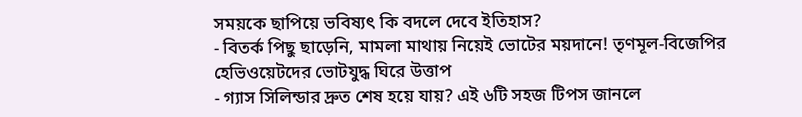সময়কে ছাপিয়ে ভবিষ্যৎ কি বদলে দেবে ইতিহাস?
- বিতর্ক পিছু ছাড়েনি, মামলা মাথায় নিয়েই ভোটের ময়দানে! তৃণমূল-বিজেপির হেভিওয়েটদের ভোটযুদ্ধ ঘিরে উত্তাপ
- গ্যাস সিলিন্ডার দ্রুত শেষ হয়ে যায়? এই ৬টি সহজ টিপস জানলে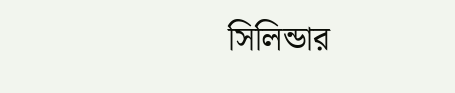সিলিন্ডার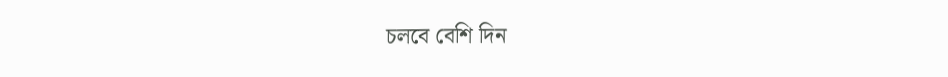চলবে বেশি দিন